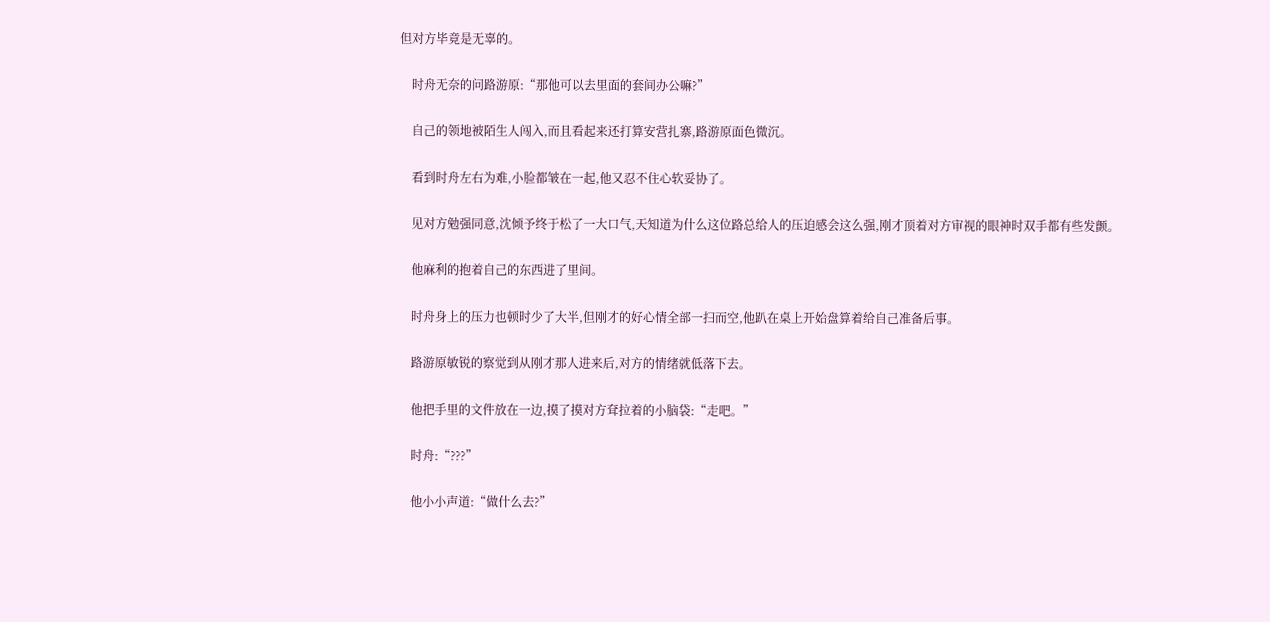但对方毕竟是无辜的。

    时舟无奈的问路游原:“那他可以去里面的套间办公嘛?”

    自己的领地被陌生人闯入,而且看起来还打算安营扎寨,路游原面色微沉。

    看到时舟左右为难,小脸都皱在一起,他又忍不住心软妥协了。

    见对方勉强同意,沈倾予终于松了一大口气,天知道为什么这位路总给人的压迫感会这么强,刚才顶着对方审视的眼神时双手都有些发颤。

    他麻利的抱着自己的东西进了里间。

    时舟身上的压力也顿时少了大半,但刚才的好心情全部一扫而空,他趴在桌上开始盘算着给自己准备后事。

    路游原敏锐的察觉到从刚才那人进来后,对方的情绪就低落下去。

    他把手里的文件放在一边,摸了摸对方耷拉着的小脑袋:“走吧。”

    时舟:“???”

    他小小声道:“做什么去?”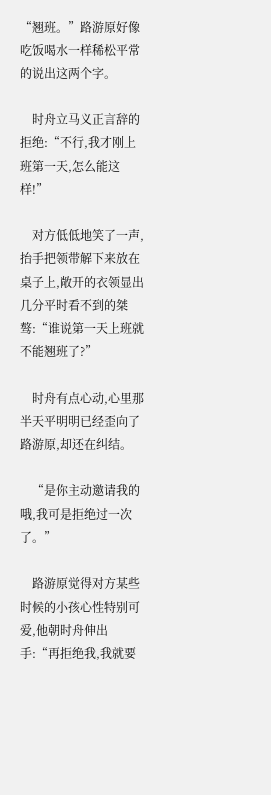“翘班。”路游原好像吃饭喝水一样稀松平常的说出这两个字。

    时舟立马义正言辞的拒绝:“不行,我才刚上班第一天,怎么能这样!”

    对方低低地笑了一声,抬手把领带解下来放在桌子上,敞开的衣领显出几分平时看不到的桀骜:“谁说第一天上班就不能翘班了?”

    时舟有点心动,心里那半天平明明已经歪向了路游原,却还在纠结。

    “是你主动邀请我的哦,我可是拒绝过一次了。”

    路游原觉得对方某些时候的小孩心性特别可爱,他朝时舟伸出手:“再拒绝我,我就要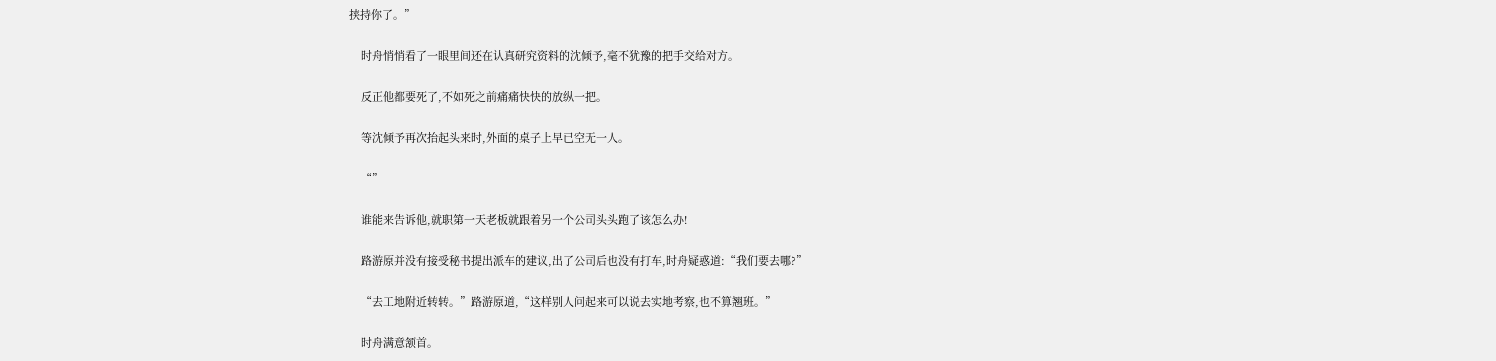挟持你了。”

    时舟悄悄看了一眼里间还在认真研究资料的沈倾予,毫不犹豫的把手交给对方。

    反正他都要死了,不如死之前痛痛快快的放纵一把。

    等沈倾予再次抬起头来时,外面的桌子上早已空无一人。

    “”

    谁能来告诉他,就职第一天老板就跟着另一个公司头头跑了该怎么办!

    路游原并没有接受秘书提出派车的建议,出了公司后也没有打车,时舟疑惑道:“我们要去哪?”

    “去工地附近转转。”路游原道,“这样别人问起来可以说去实地考察,也不算翘班。”

    时舟满意颔首。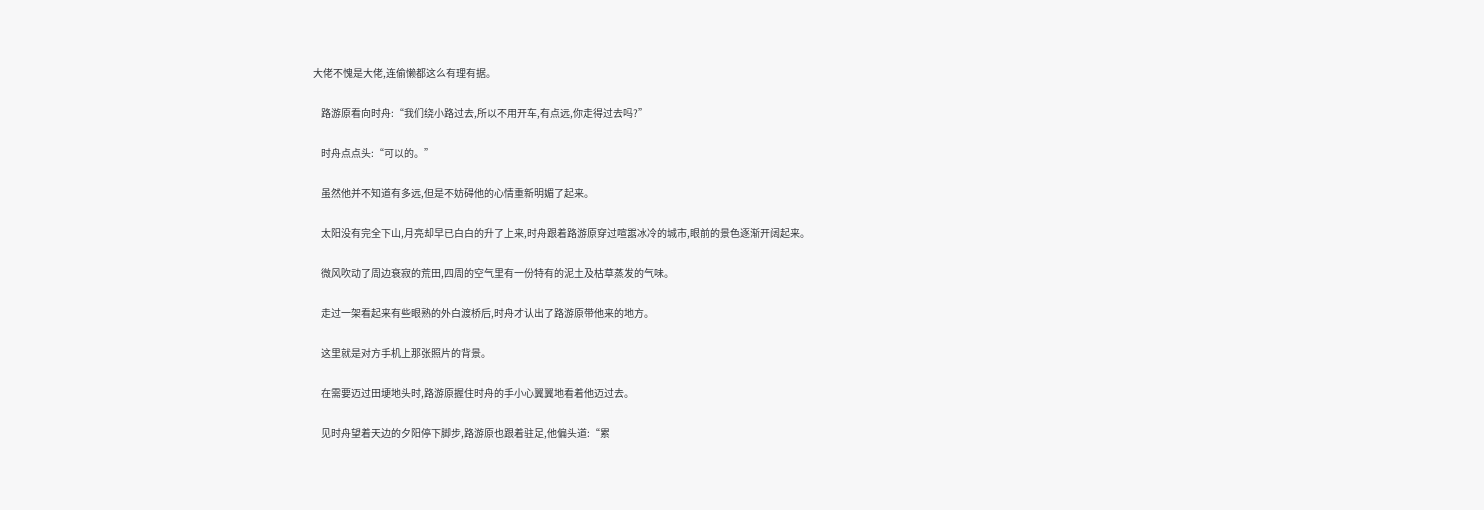大佬不愧是大佬,连偷懒都这么有理有据。

    路游原看向时舟:“我们绕小路过去,所以不用开车,有点远,你走得过去吗?”

    时舟点点头:“可以的。”

    虽然他并不知道有多远,但是不妨碍他的心情重新明媚了起来。

    太阳没有完全下山,月亮却早已白白的升了上来,时舟跟着路游原穿过喧嚣冰冷的城市,眼前的景色逐渐开阔起来。

    微风吹动了周边衰寂的荒田,四周的空气里有一份特有的泥土及枯草蒸发的气味。

    走过一架看起来有些眼熟的外白渡桥后,时舟才认出了路游原带他来的地方。

    这里就是对方手机上那张照片的背景。

    在需要迈过田埂地头时,路游原握住时舟的手小心翼翼地看着他迈过去。

    见时舟望着天边的夕阳停下脚步,路游原也跟着驻足,他偏头道:“累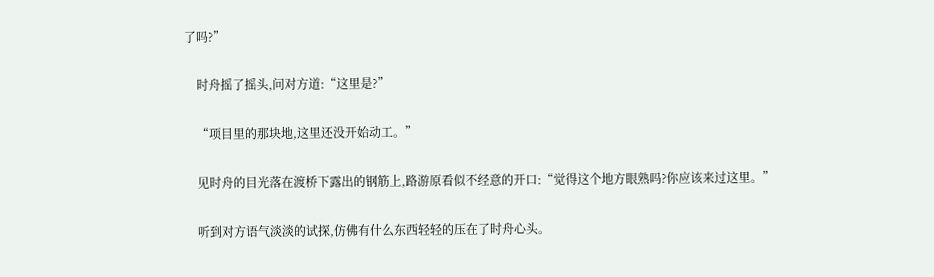了吗?”

    时舟摇了摇头,问对方道:“这里是?”

    “项目里的那块地,这里还没开始动工。”

    见时舟的目光落在渡桥下露出的钢筋上,路游原看似不经意的开口:“觉得这个地方眼熟吗?你应该来过这里。”

    听到对方语气淡淡的试探,仿佛有什么东西轻轻的压在了时舟心头。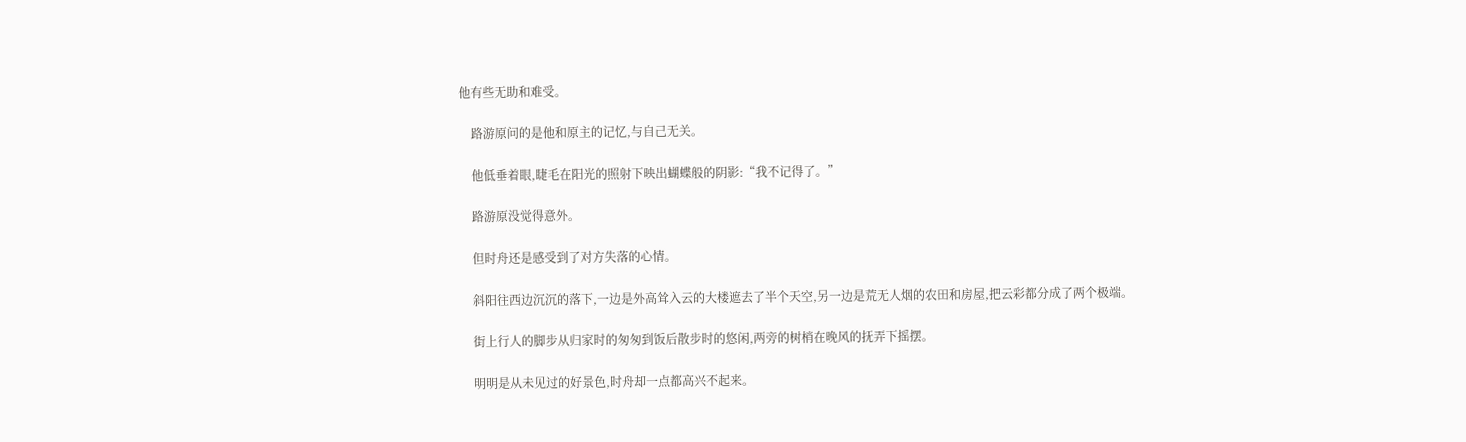他有些无助和难受。

    路游原问的是他和原主的记忆,与自己无关。

    他低垂着眼,睫毛在阳光的照射下映出蝴蝶般的阴影:“我不记得了。”

    路游原没觉得意外。

    但时舟还是感受到了对方失落的心情。

    斜阳往西边沉沉的落下,一边是外高耸入云的大楼遮去了半个天空,另一边是荒无人烟的农田和房屋,把云彩都分成了两个极端。

    街上行人的脚步从归家时的匆匆到饭后散步时的悠闲,两旁的树梢在晚风的抚弄下摇摆。

    明明是从未见过的好景色,时舟却一点都高兴不起来。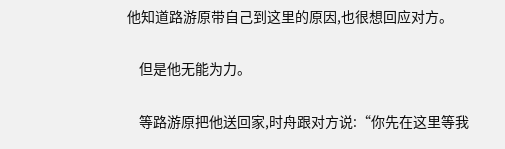他知道路游原带自己到这里的原因,也很想回应对方。

    但是他无能为力。

    等路游原把他送回家,时舟跟对方说:“你先在这里等我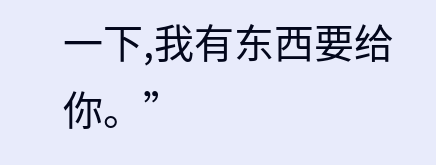一下,我有东西要给你。”